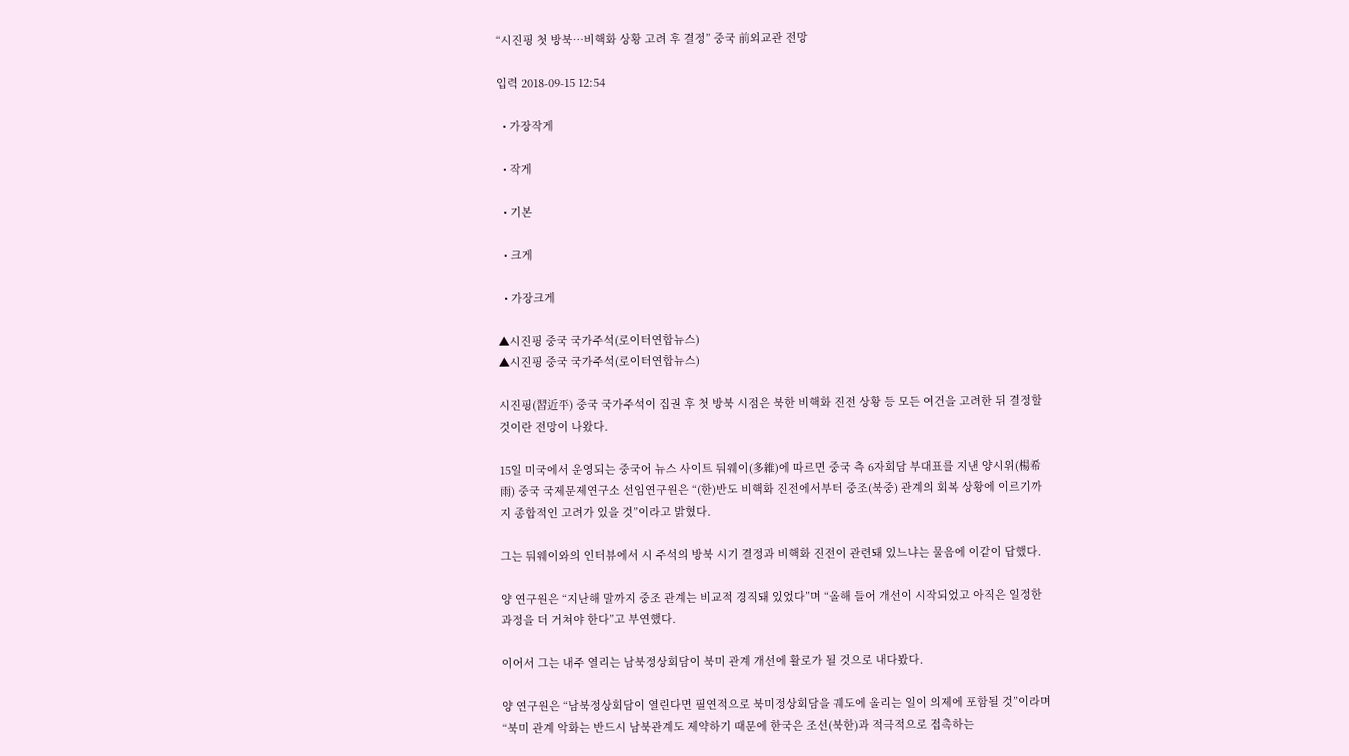“시진핑 첫 방북…비핵화 상황 고려 후 결정” 중국 前외교관 전망

입력 2018-09-15 12:54

  • 가장작게

  • 작게

  • 기본

  • 크게

  • 가장크게

▲시진핑 중국 국가주석(로이터연합뉴스)
▲시진핑 중국 국가주석(로이터연합뉴스)

시진핑(習近平) 중국 국가주석이 집권 후 첫 방북 시점은 북한 비핵화 진전 상황 등 모든 여건을 고려한 뒤 결정할 것이란 전망이 나왔다.

15일 미국에서 운영되는 중국어 뉴스 사이트 둬웨이(多維)에 따르면 중국 측 6자회담 부대표를 지낸 양시위(楊希雨) 중국 국제문제연구소 선임연구원은 “(한)반도 비핵화 진전에서부터 중조(북중) 관계의 회복 상황에 이르기까지 종합적인 고려가 있을 것”이라고 밝혔다.

그는 둬웨이와의 인터뷰에서 시 주석의 방북 시기 결정과 비핵화 진전이 관련돼 있느냐는 물음에 이같이 답했다.

양 연구원은 “지난해 말까지 중조 관계는 비교적 경직돼 있었다”며 “올해 들어 개선이 시작되었고 아직은 일정한 과정을 더 거쳐야 한다”고 부연했다.

이어서 그는 내주 열리는 남북정상회담이 북미 관계 개선에 활로가 될 것으로 내다봤다.

양 연구원은 “남북정상회담이 열린다면 필연적으로 북미정상회담을 궤도에 올리는 일이 의제에 포함될 것”이라며 “북미 관계 악화는 반드시 남북관계도 제약하기 때문에 한국은 조선(북한)과 적극적으로 접촉하는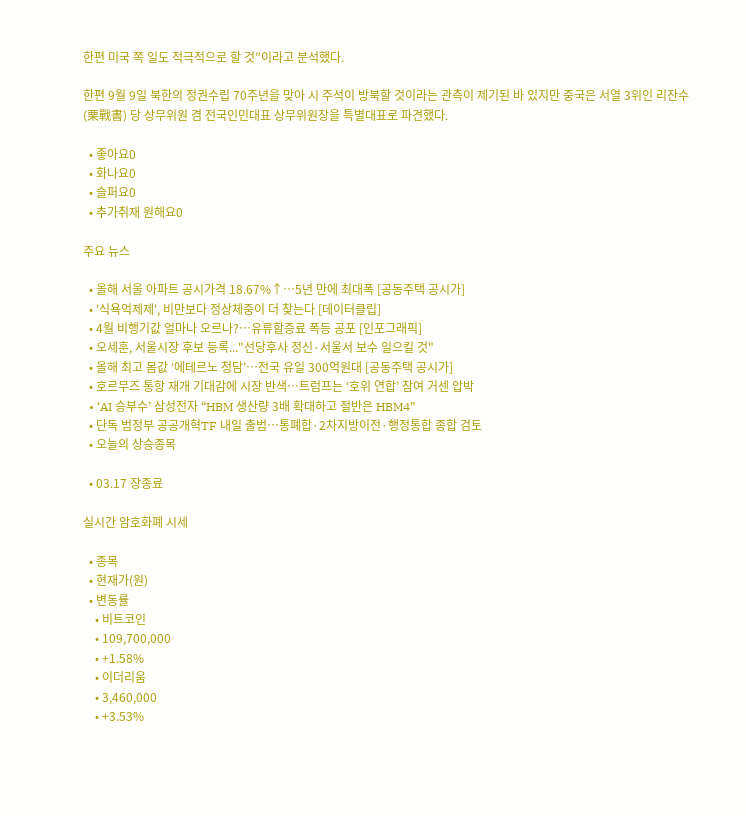한편 미국 쪽 일도 적극적으로 할 것”이라고 분석했다.

한편 9월 9일 북한의 정권수립 70주년을 맞아 시 주석이 방북할 것이라는 관측이 제기된 바 있지만 중국은 서열 3위인 리잔수(栗戰書) 당 상무위원 겸 전국인민대표 상무위원장을 특별대표로 파견했다.

  • 좋아요0
  • 화나요0
  • 슬퍼요0
  • 추가취재 원해요0

주요 뉴스

  • 올해 서울 아파트 공시가격 18.67%↑…5년 만에 최대폭 [공동주택 공시가]
  • '식욕억제제', 비만보다 정상체중이 더 찾는다 [데이터클립]
  • 4월 비행기값 얼마나 오르나?…유류할증료 폭등 공포 [인포그래픽]
  • 오세훈, 서울시장 후보 등록..."선당후사 정신·서울서 보수 일으킬 것"
  • 올해 최고 몸값 ‘에테르노 청담’⋯전국 유일 300억원대 [공동주택 공시가]
  • 호르무즈 통항 재개 기대감에 시장 반색…트럼프는 ‘호위 연합’ 참여 거센 압박
  • ‘AI 승부수’ 삼성전자 “HBM 생산량 3배 확대하고 절반은 HBM4”
  • 단독 범정부 공공개혁TF 내일 출범…통폐합·2차지방이전·행정통합 종합 검토
  • 오늘의 상승종목

  • 03.17 장종료

실시간 암호화폐 시세

  • 종목
  • 현재가(원)
  • 변동률
    • 비트코인
    • 109,700,000
    • +1.58%
    • 이더리움
    • 3,460,000
    • +3.53%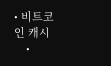• 비트코인 캐시
    •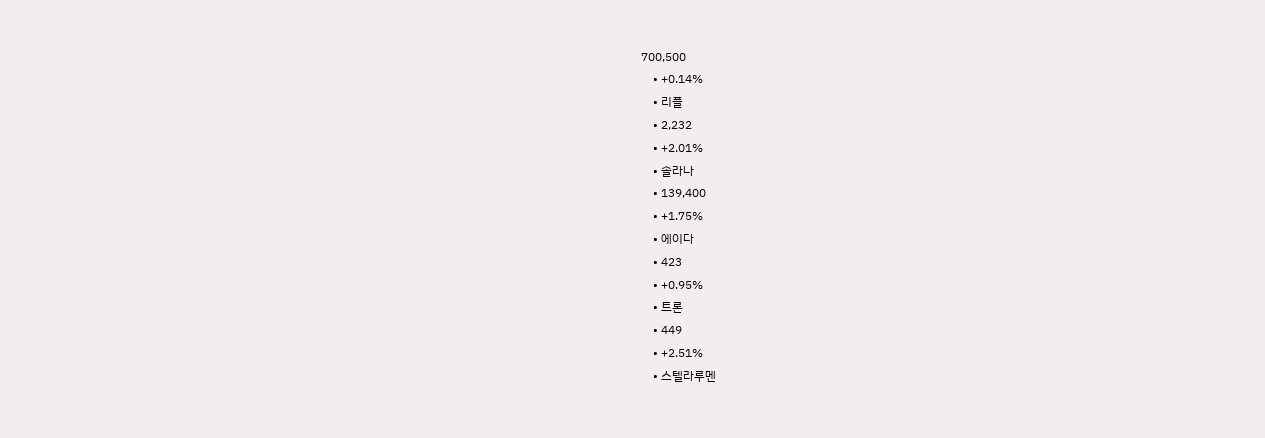700,500
    • +0.14%
    • 리플
    • 2,232
    • +2.01%
    • 솔라나
    • 139,400
    • +1.75%
    • 에이다
    • 423
    • +0.95%
    • 트론
    • 449
    • +2.51%
    • 스텔라루멘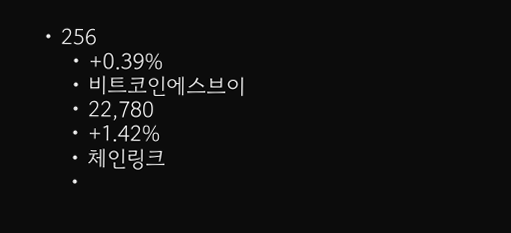• 256
    • +0.39%
    • 비트코인에스브이
    • 22,780
    • +1.42%
    • 체인링크
    •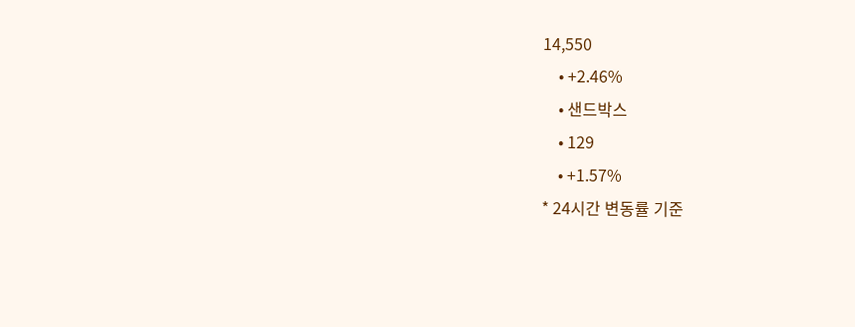14,550
    • +2.46%
    • 샌드박스
    • 129
    • +1.57%
* 24시간 변동률 기준